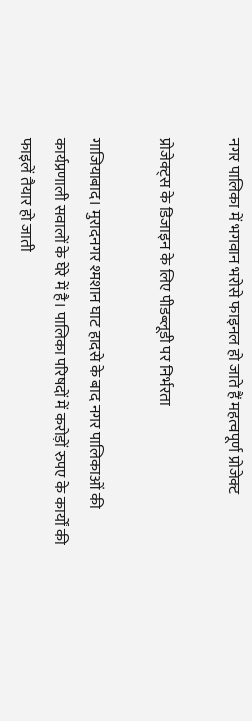नगर पालिका में भगवान भरोसे फाइनल हो जाते हैं महत्वपूर्ण प्रोजेक्ट

प्रोजेक्ट्स के डिजाइन के लिए पीडब्लूडी पर निर्भरता

गाजियाबाद। मुरादनगर श्मशान घाट हादसे के बाद नगर पालिकाओं की कार्यप्रणाली सवालों के घेरे में है। पालिका परिषदों में करोड़ों रुपए के कार्यों की फाइलें तैयार हो जाती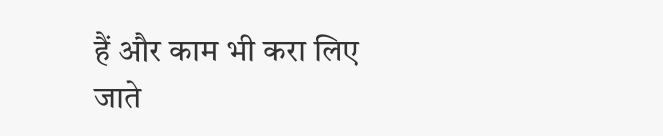हैं और काम भी करा लिए जाते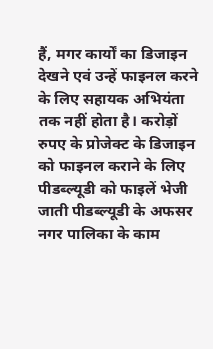हैं, मगर कार्यों का डिजाइन देखने एवं उन्हें फाइनल करने के लिए सहायक अभियंता तक नहीं होता है। करोड़ों रुपए के प्रोजेक्ट के डिजाइन को फाइनल कराने के लिए पीडब्ल्यूडी को फाइलें भेजी जाती पीडब्ल्यूडी के अफसर नगर पालिका के काम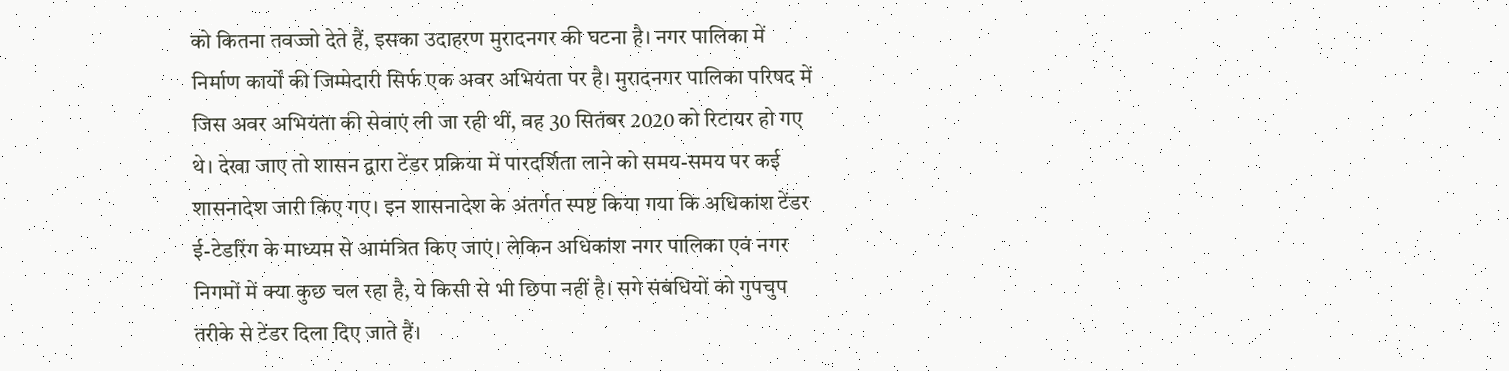को कितना तवज्जो देते हैं, इसका उदाहरण मुरादनगर की घटना है। नगर पालिका में निर्माण कार्यों की जिम्मेदारी सिर्फ एक अवर अभियंता पर है। मुरादनगर पालिका परिषद में जिस अवर अभियंता की सेवाएं ली जा रही थीं, वह 30 सितंबर 2020 को रिटायर हो गए थे। देखा जाए तो शासन द्वारा टेंडर प्रक्रिया में पारदर्शिता लाने को समय-समय पर कई शासनादेश जारी किए गए। इन शासनादेश के अंतर्गत स्पष्ट किया गया कि अधिकांश टेंडर ई-टेडरिंग के माध्यम से आमंत्रित किए जाएं। लेकिन अधिकांश नगर पालिका एवं नगर निगमों में क्या कुछ चल रहा है, ये किसी से भी छिपा नहीं है। सगे संबंधियों को गुपचुप तरीके से टेंडर दिला दिए जाते हैं।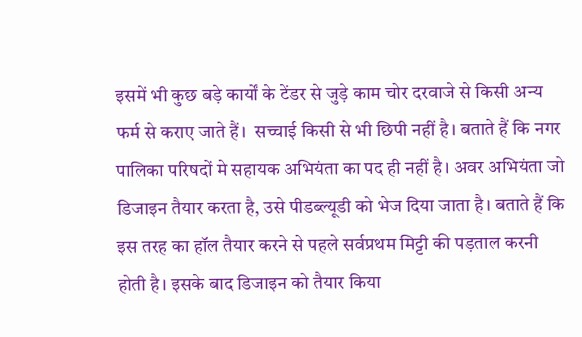इसमें भी कुछ बड़े कार्यों के टेंडर से जुड़े काम चोर दरवाजे से किसी अन्य फर्म से कराए जाते हैं।  सच्चाई किसी से भी छिपी नहीं है। बताते हैं कि नगर पालिका परिषदों मे सहायक अभियंता का पद ही नहीं है। अवर अभियंता जो डिजाइन तैयार करता है, उसे पीडब्ल्यूडी को भेज दिया जाता है। बताते हैं कि इस तरह का हॉल तैयार करने से पहले सर्वप्रथम मिट्टी की पड़ताल करनी होती है। इसके बाद डिजाइन को तैयार किया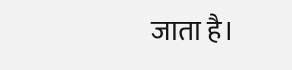जाता है।